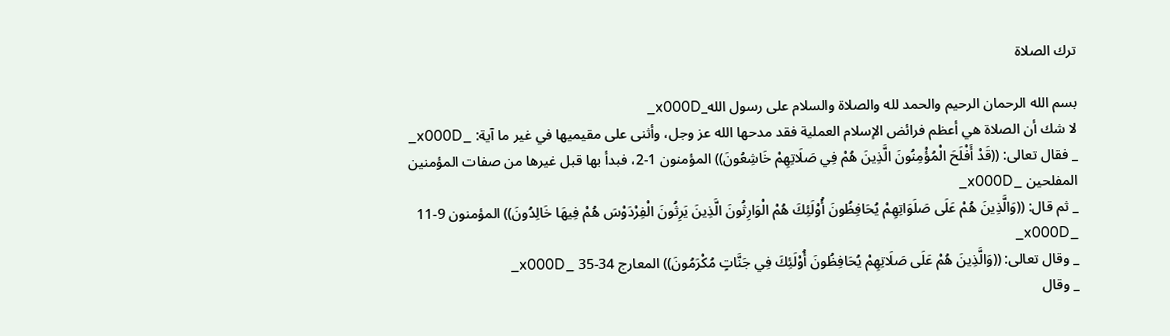ترك الصلاة

بسم الله الرحمان الرحيم والحمد لله والصلاة والسلام على رسول الله_x000D_
لا شك أن الصلاة هي أعظم فرائض الإسلام العملية فقد مدحها الله عز وجل، وأثنى على مقيميها في غير ما آية: _x000D_
_ فقال تعالى: ((قَدْ أَفْلَحَ الْمُؤْمِنُونَ الَّذِينَ هُمْ فِي صَلَاتِهِمْ خَاشِعُونَ)) المؤمنون 1-2، فبدأ بها قبل غيرها من صفات المؤمنين المفلحين _x000D_
_ ثم قال: ((وَالَّذِينَ هُمْ عَلَى صَلَوَاتِهِمْ يُحَافِظُونَ أُوْلَئِكَ هُمْ الْوَارِثُونَ الَّذِينَ يَرِثُونَ الْفِرْدَوْسَ هُمْ فِيهَا خَالِدُونَ)) المؤمنون 9-11 _x000D_
_ وقال تعالى: ((وَالَّذِينَ هُمْ عَلَى صَلَاتِهِمْ يُحَافِظُونَ أُوْلَئِكَ فِي جَنَّاتٍ مُكْرَمُونَ)) المعارج 34-35 _x000D_
_ وقال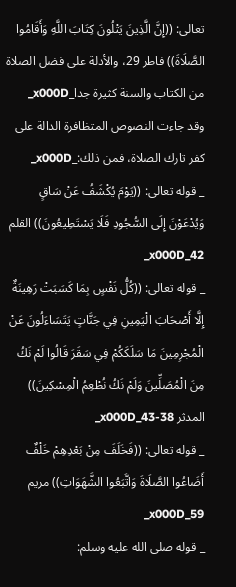تعالى: ((إِنَّ الَّذِينَ يَتْلُونَ كِتَابَ اللَّهِ وَأَقَامُوا الصَّلَاةَ)) فاطر 29، والأدلة على فضل الصلاة من الكتاب والسنة كثيرة جدا_x000D_
وقد جاءت النصوص المتظافرة الدالة على كفر تارك الصلاة، فمن ذلك:_x000D_
_ قوله تعالى: ((يَوْمَ يُكْشَفُ عَنْ سَاقٍ وَيُدْعَوْنَ إِلَى السُّجُودِ فَلَا يَسْتَطِيعُونَ)) القلم 42_x000D_
_ قوله تعالى: ((كُلُّ نَفْسٍ بِمَا كَسَبَتْ رَهِينَةٌ إِلَّا أَصْحَابَ الْيَمِينِ فِي جَنَّاتٍ يَتَسَاءَلُونَ عَنْ الْمُجْرِمِينَ مَا سَلَكَكُمْ فِي سَقَرَ قَالُوا لَمْ نَكُ مِنَ الْمُصَلِّينَ وَلَمْ نَكُ نُطْعِمُ الْمِسْكِينَ)) المدثر 38-43_x000D_
_ قوله تعالى: ((فَخَلَفَ مِنْ بَعْدِهِمْ خَلْفٌ أَضَاعُوا الصَّلَاةَ وَاتَّبَعُوا الشَّهَوَاتِ)) مريم 59_x000D_
_ قوله صلى الله عليه وسلم: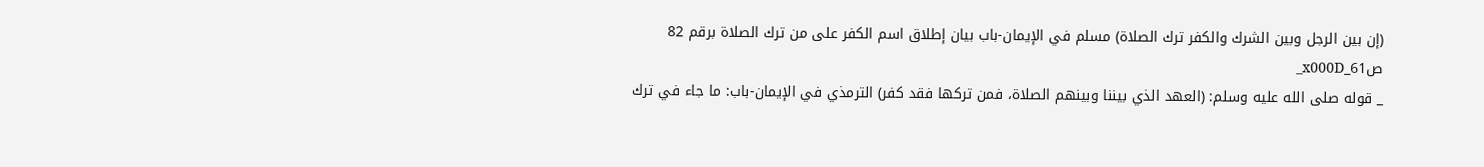(إن بين الرجل وبين الشرك والكفر ترك الصلاة) مسلم في الإيمان-باب بيان إطلاق اسم الكفر على من ترك الصلاة برقم 82 ص61_x000D_
_ قوله صلى الله عليه وسلم: (العهد الذي بيننا وبينهم الصلاة، فمن تركها فقد كفر) الترمذي في الإيمان-باب: ما جاء في ترك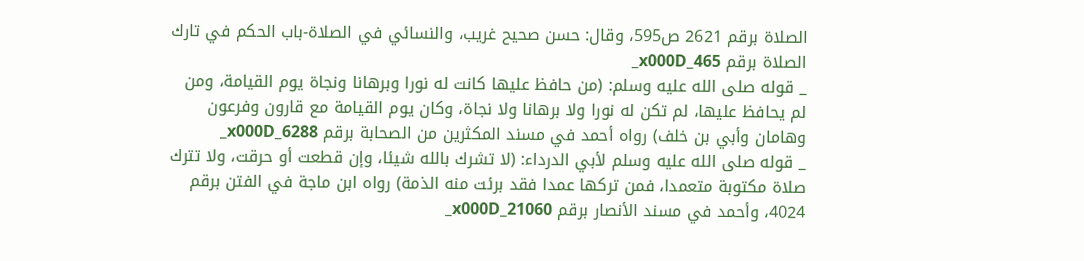الصلاة برقم 2621 ص595، وقال: حسن صحيح غريب، والنسائي في الصلاة-باب الحكم في تارك الصلاة برقم 465_x000D_
_ قوله صلى الله عليه وسلم: (من حافظ عليها كانت له نورا وبرهانا ونجاة يوم القيامة، ومن لم يحافظ عليها، لم تكن له نورا ولا برهانا ولا نجاة، وكان يوم القيامة مع قارون وفرعون وهامان وأبي بن خلف) رواه أحمد في مسند المكثرين من الصحابة برقم 6288_x000D_
_ قوله صلى الله عليه وسلم لأبي الدرداء: (لا تشرك بالله شيئا، وإن قطعت أو حرقت، ولا تترك صلاة مكتوبة متعمدا، فمن تركها عمدا فقد برئت منه الذمة) رواه ابن ماجة في الفتن برقم 4024، وأحمد في مسند الأنصار برقم 21060_x000D_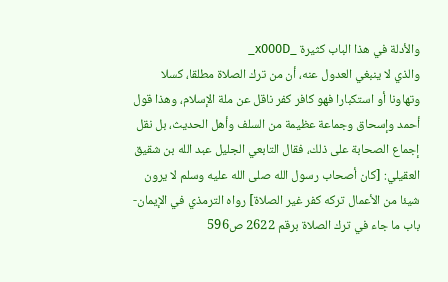والأدلة في هذا الباب كثيرة _x000D_
والذي لا ينبغي العدول عنه، أن من ترك الصلاة مطلقا، كسلا وتهاونا أو استكبارا فهو كافر كفر ناقل عن ملة الإسلام، وهذا قول أحمد وإسحاق وجماعة عظيمة من السلف وأهل الحديث، بل نقل إجماع الصحابة على ذلك، فقال التابعي الجليل عبد الله بن شقيق العقيلي: [كان أصحاب رسول الله صلى الله عليه وسلم لا يرون شيئا من الأعمال تركه كفر غير الصلاة] رواه الترمذي في الإيمان-باب ما جاء في ترك الصلاة برقم 2622 ص596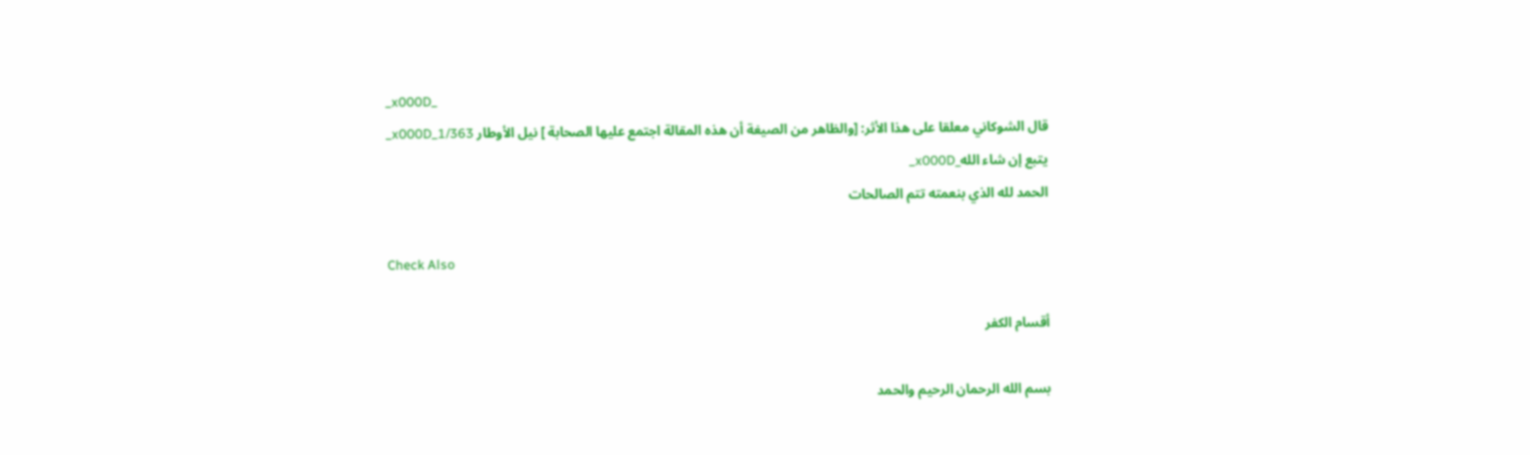_x000D_
قال الشوكاني معلقا على هذا الأثر: [والظاهر من الصيغة أن هذه المقالة اجتمع عليها الصحابة ] نيل الأوطار 1/363_x000D_
يتبع إن شاء الله_x000D_
الحمد لله الذي بنعمته تتم الصالحات

Check Also

أقسام الكفر

بسم الله الرحمان الرحيم والحمد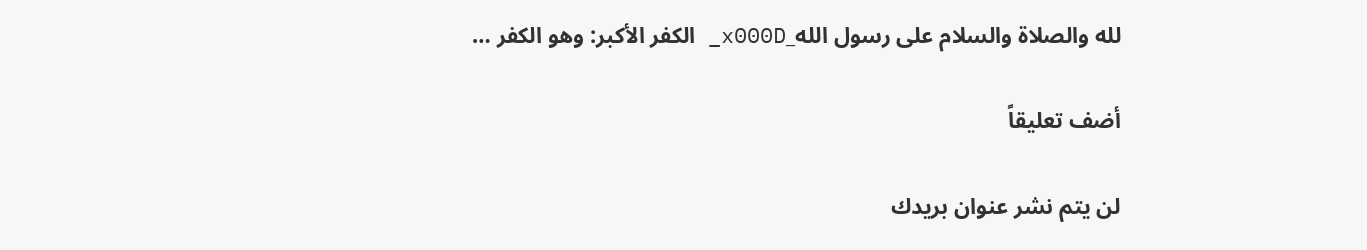لله والصلاة والسلام على رسول الله_x000D_ الكفر الأكبر: وهو الكفر …

أضف تعليقاً

لن يتم نشر عنوان بريدك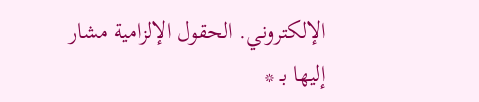الإلكتروني. الحقول الإلزامية مشار إليها بـ *